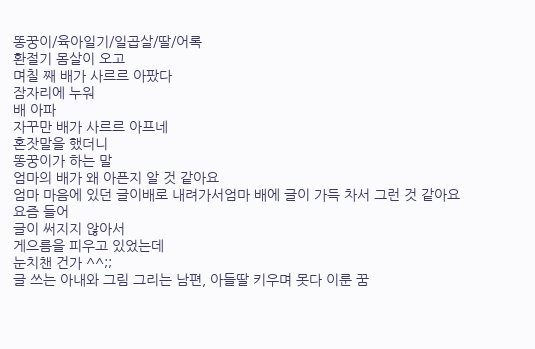똥꿍이/육아일기/일곱살/딸/어록
환절기 몸살이 오고
며칠 째 배가 사르르 아팠다
잠자리에 누워
배 아파
자꾸만 배가 사르르 아프네
혼잣말을 했더니
똥꿍이가 하는 말
엄마의 배가 왜 아픈지 알 것 같아요
엄마 마음에 있던 글이배로 내려가서엄마 배에 글이 가득 차서 그런 것 같아요
요즘 들어
글이 써지지 않아서
게으름을 피우고 있었는데
눈치챈 건가 ^^;;
글 쓰는 아내와 그림 그리는 남편, 아들딸 키우며 못다 이룬 꿈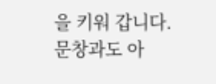을 키워 갑니다. 문창과도 아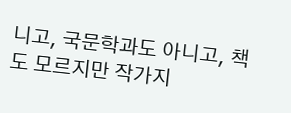니고, 국문학과도 아니고, 책도 모르지만 작가지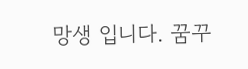망생 입니다. 꿈꾸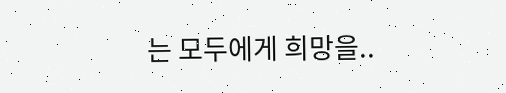는 모두에게 희망을..